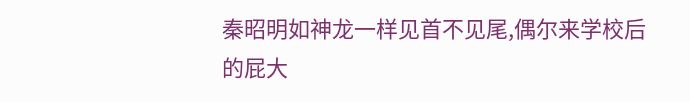秦昭明如神龙一样见首不见尾,偶尔来学校后的屁大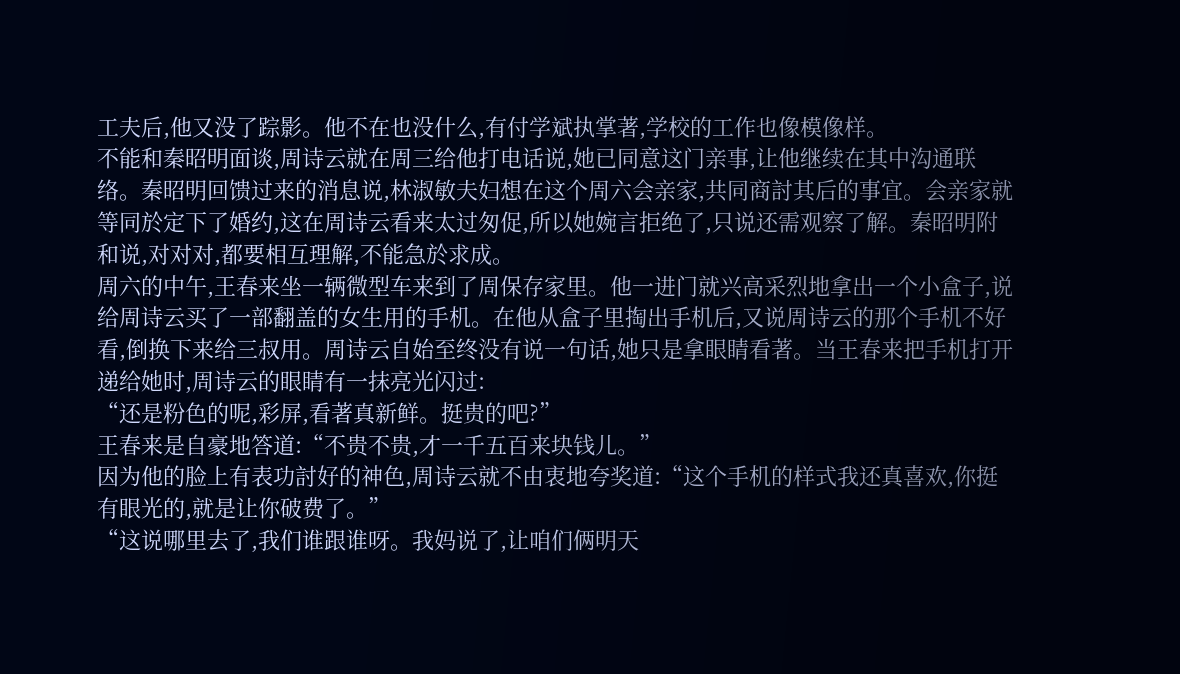工夫后,他又没了踪影。他不在也没什么,有付学斌执掌著,学校的工作也像模像样。
不能和秦昭明面谈,周诗云就在周三给他打电话说,她已同意这门亲事,让他继续在其中沟通联络。秦昭明回馈过来的消息说,林淑敏夫妇想在这个周六会亲家,共同商討其后的事宜。会亲家就等同於定下了婚约,这在周诗云看来太过匆促,所以她婉言拒绝了,只说还需观察了解。秦昭明附和说,对对对,都要相互理解,不能急於求成。
周六的中午,王春来坐一辆微型车来到了周保存家里。他一进门就兴高采烈地拿出一个小盒子,说给周诗云买了一部翻盖的女生用的手机。在他从盒子里掏出手机后,又说周诗云的那个手机不好看,倒换下来给三叔用。周诗云自始至终没有说一句话,她只是拿眼睛看著。当王春来把手机打开递给她时,周诗云的眼睛有一抹亮光闪过:
“还是粉色的呢,彩屏,看著真新鲜。挺贵的吧?”
王春来是自豪地答道:“不贵不贵,才一千五百来块钱儿。”
因为他的脸上有表功討好的神色,周诗云就不由衷地夸奖道:“这个手机的样式我还真喜欢,你挺有眼光的,就是让你破费了。”
“这说哪里去了,我们谁跟谁呀。我妈说了,让咱们俩明天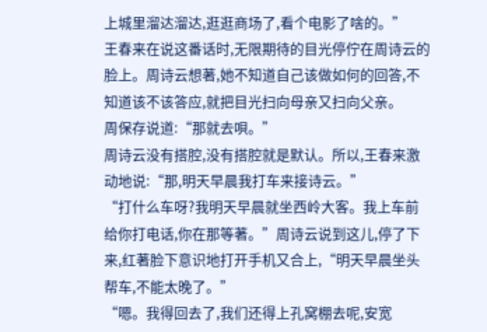上城里溜达溜达,逛逛商场了,看个电影了啥的。”
王春来在说这番话时,无限期待的目光停佇在周诗云的脸上。周诗云想著,她不知道自己该做如何的回答,不知道该不该答应,就把目光扫向母亲又扫向父亲。
周保存说道:“那就去唄。”
周诗云没有搭腔,没有搭腔就是默认。所以,王春来激动地说:“那,明天早晨我打车来接诗云。”
“打什么车呀?我明天早晨就坐西岭大客。我上车前给你打电话,你在那等著。”周诗云说到这儿,停了下来,红著脸下意识地打开手机又合上,“明天早晨坐头帮车,不能太晚了。”
“嗯。我得回去了,我们还得上孔窝棚去呢,安宽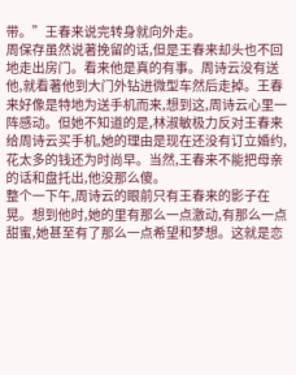带。”王春来说完转身就向外走。
周保存虽然说著挽留的话,但是王春来却头也不回地走出房门。看来他是真的有事。周诗云没有送他,就看著他到大门外钻进微型车然后走掉。王春来好像是特地为送手机而来,想到这,周诗云心里一阵感动。但她不知道的是,林淑敏极力反对王春来给周诗云买手机,她的理由是现在还没有订立婚约,花太多的钱还为时尚早。当然,王春来不能把母亲的话和盘托出,他没那么傻。
整个一下午,周诗云的眼前只有王春来的影子在晃。想到他时,她的里有那么一点激动,有那么一点甜蜜,她甚至有了那么一点希望和梦想。这就是恋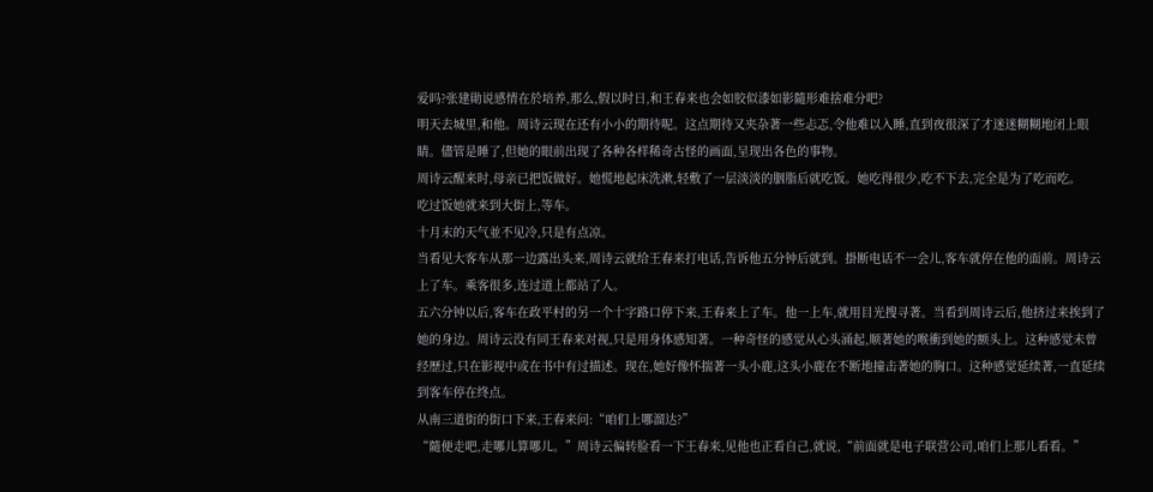爱吗?张建勛说感情在於培养,那么,假以时日,和王春来也会如胶似漆如影隨形难捨难分吧?
明天去城里,和他。周诗云现在还有小小的期待呢。这点期待又夹杂著一些忐忑,令他难以入睡,直到夜很深了才迷迷糊糊地闭上眼睛。儘管是睡了,但她的眼前出现了各种各样稀奇古怪的画面,呈现出各色的事物。
周诗云醒来时,母亲已把饭做好。她慌地起床洗漱,轻敷了一层淡淡的胭脂后就吃饭。她吃得很少,吃不下去,完全是为了吃而吃。
吃过饭她就来到大街上,等车。
十月末的天气並不见冷,只是有点凉。
当看见大客车从那一边露出头来,周诗云就给王春来打电话,告诉他五分钟后就到。掛断电话不一会儿,客车就停在他的面前。周诗云上了车。乘客很多,连过道上都站了人。
五六分钟以后,客车在政平村的另一个十字路口停下来,王春来上了车。他一上车,就用目光搜寻著。当看到周诗云后,他挤过来挨到了她的身边。周诗云没有同王春来对视,只是用身体感知著。一种奇怪的感觉从心头涌起,顺著她的喉衝到她的额头上。这种感觉未曾经歷过,只在影视中或在书中有过描述。现在,她好像怀揣著一头小鹿,这头小鹿在不断地撞击著她的胸口。这种感觉延续著,一直延续到客车停在终点。
从南三道街的街口下来,王春来问:“咱们上哪溜达?”
“隨便走吧,走哪儿算哪儿。”周诗云偏转脸看一下王春来,见他也正看自己,就说,“前面就是电子联营公司,咱们上那儿看看。”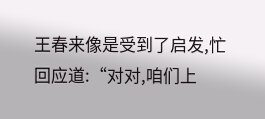王春来像是受到了启发,忙回应道:“对对,咱们上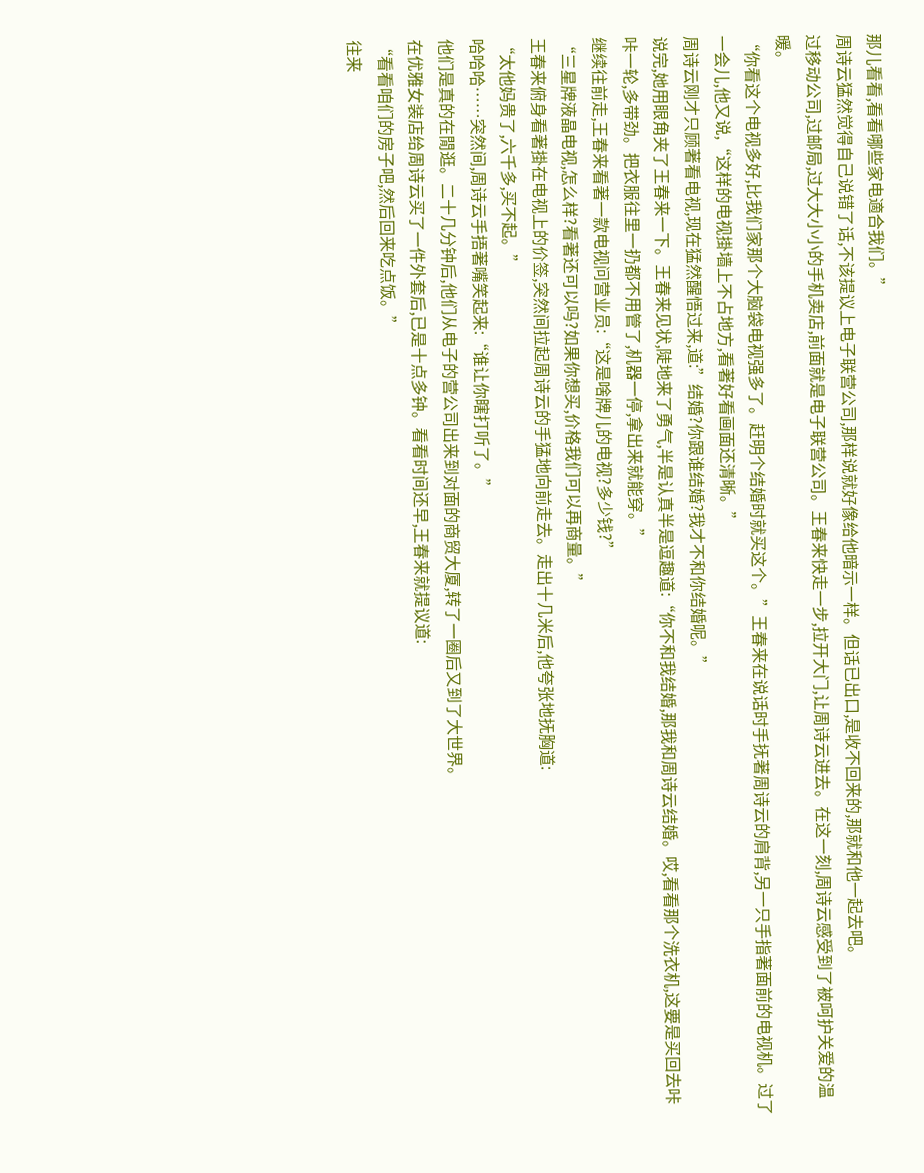那儿看看,看看哪些家电適合我们。”
周诗云猛然觉得自己说错了话,不该提议上电子联营公司,那样说就好像给他暗示一样。但话已出口,是收不回来的,那就和他一起去吧。
过移动公司,过邮局,过大大小小的手机卖店,前面就是电子联营公司。王春来快走一步,拉开大门,让周诗云进去。在这一刻,周诗云感受到了被呵护关爱的温暖。
“你看这个电视多好,比我们家那个大脑袋电视强多了。赶明个结婚时就买这个。”王春来在说话时手抚著周诗云的肩背,另一只手指著面前的电视机。过了一会儿,他又说,“这样的电视掛墙上不占地方,看著好看画面还清晰。”
周诗云刚才只顾著看电视,现在猛然醒悟过来,道:”结婚?你跟谁结婚?我才不和你结婚呢。”
说完,她用眼角夹了王春来一下。王春来见状,陡地来了勇气,半是认真半是逗趣道:“你不和我结婚,那我和周诗云结婚。哎,看看那个洗衣机,这要是买回去咔咔一轮,多带劲。把衣服往里一扔都不用管了,机器一停,拿出来就能穿。”
继续往前走,王春来看著一款电视问营业员:“这是啥牌儿的电视?多少钱?”
“三星牌液晶电视,怎么样?看著还可以吗?如果你想买,价格我们可以再商量。”
王春来俯身看著掛在电视上的价签,突然间拉起周诗云的手猛地向前走去。走出十几米后,他夸张地抚胸道:
“太他妈贵了,六千多,买不起。”
哈哈哈……突然间,周诗云手捂著嘴笑起来:“谁让你瞎打听了。”
他们是真的在閒逛。二十几分钟后,他们从电子的营公司出来到对面的商贸大厦,转了一圈后又到了大世界。
在优雅女装店给周诗云买了一件外套后,已是十点多钟。看看时间还早,王春来就提议道:
“看看咱们的房子吧,然后回来吃点饭。”
往来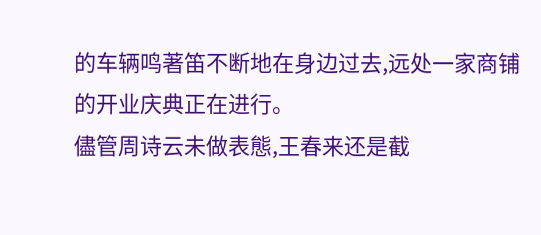的车辆鸣著笛不断地在身边过去,远处一家商铺的开业庆典正在进行。
儘管周诗云未做表態,王春来还是截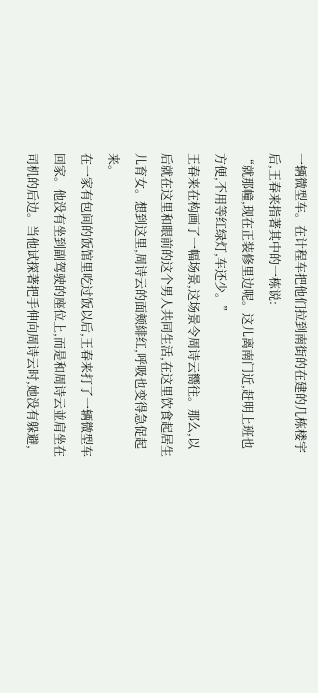一辆微型车。在计程车把他们拉到南街的在建的几栋楼宇后,王春来指著其中的一栋说:
“就那幢,现在正装修里边呢。这儿离南门近,赶明上班也方便,不用等红绿灯,车还少。”
王春来在构画了一幅场景,这场景令周诗云嚮往。那么,以后就在这里和眼前的这个男人共同生活,在这里饮食起居生儿育女。想到这里,周诗云的面颊緋红,呼吸也变得急促起来。
在一家有包间的饭馆里吃过饭以后,王春来打了一辆微型车回家。他没有坐到副驾驶的座位上,而是和周诗云並肩坐在司机的后边。当他试探著把手伸向周诗云时,她没有躲避,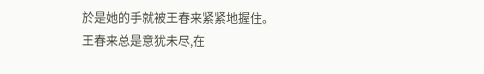於是她的手就被王春来紧紧地握住。
王春来总是意犹未尽,在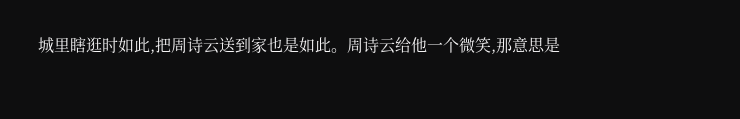城里瞎逛时如此,把周诗云送到家也是如此。周诗云给他一个微笑,那意思是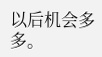以后机会多多。